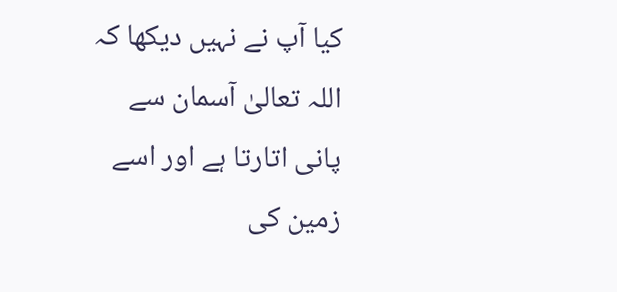کیا آپ نے نہیں دیکھا کہ اللہ تعالیٰ آسمان سے پانی اتارتا ہے اور اسے زمین کی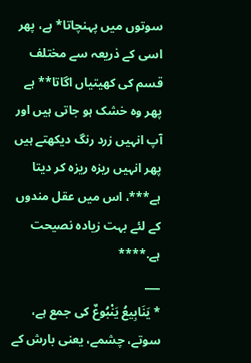سوتوں میں پہنچاتا* ہے، پھر اسی کے ذریعہ سے مختلف قسم کی کھیتیاں اگاتا** ہے پھر وه خشک ہو جاتی ہیں اور آپ انہیں زرد رنگ دیکھتے ہیں پھر انہیں ریزه ریزه کر دیتا ہے***، اس میں عقل مندوں کے لئے بہت زیاده نصیحت ہے.****
___
* يَنَابِيعُ يَنْبُوعٌ کی جمع ہے، سوتے، چشمے، یعنی بارش کے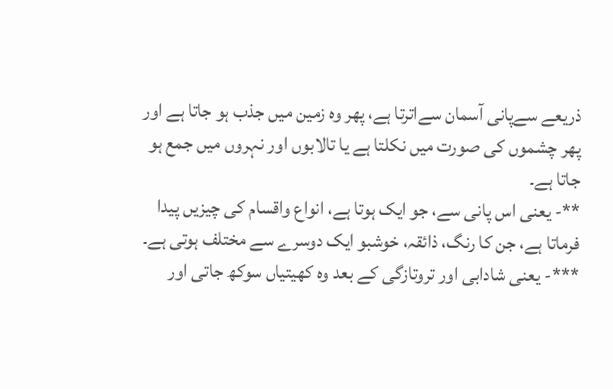ذریعے سےپانی آسمان سےاترتا ہے، پھر وہ زمین میں جذب ہو جاتا ہے اور پھر چشموں کی صورت میں نکلتا ہے یا تالابوں اور نہروں میں جمع ہو جاتا ہے۔
**- یعنی اس پانی سے، جو ایک ہوتا ہے، انواع واقسام کی چیزیں پیدا فرماتا ہے، جن کا رنگ، ذائقہ، خوشبو ایک دوسرے سے مختلف ہوتی ہے۔
***- یعنی شادابی اور تروتازگی کے بعد وہ کھیتیاں سوکھ جاتی اور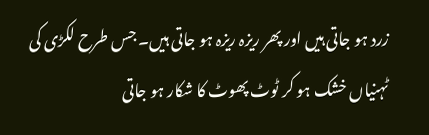زرد ہو جاتی ہیں اور پھر ریزہ ریزہ ہو جاتی ہیں۔ جس طرح لکڑی کی ٹہنیاں خشک ہو کر ٹوٹ پھوٹ کا شکار ہو جاتی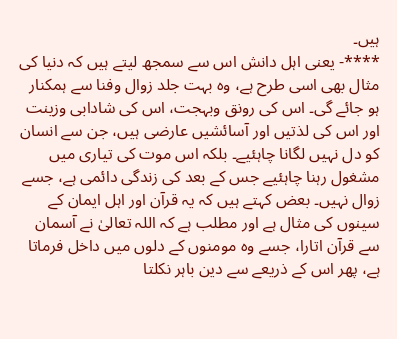ہیں۔
****- یعنی اہل دانش اس سے سمجھ لیتے ہیں کہ دنیا کی مثال بھی اسی طرح ہے، وہ بہت جلد زوال وفنا سے ہمکنار ہو جائے گی۔ اس کی رونق وبہجت، اس کی شادابی وزینت اور اس کی لذتیں اور آسائشیں عارضی ہیں، جن سے انسان کو دل نہیں لگانا چاہئیے۔ بلکہ اس موت کی تیاری میں مشغول رہنا چاہئیے جس کے بعد کی زندگی دائمی ہے، جسے زوال نہیں۔ بعض کہتے ہیں کہ یہ قرآن اور اہل ایمان کے سینوں کی مثال ہے اور مطلب ہے کہ اللہ تعالیٰ نے آسمان سے قرآن اتارا، جسے وہ مومنوں کے دلوں میں داخل فرماتا ہے، پھر اس کے ذریعے سے دین باہر نکلتا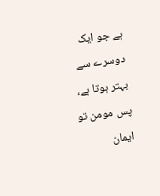ہے جو ایک دوسرے سے بہتر ہوتا ہے، پس مومن تو ایمان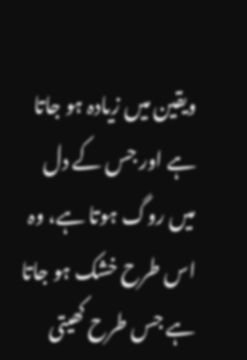ویقین میں زیادہ ہو جاتا ہے اور جس کے دل میں روگ ہوتا ہے، وہ اس طرح خشک ہو جاتا ہے جس طرح کھیتی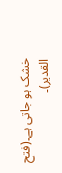خشک ہو جاتی ہے۔(فتح القدیر)۔